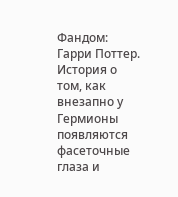Фандом: Гарри Поттер. История о том, как внезапно у Гермионы появляются фасеточные глаза и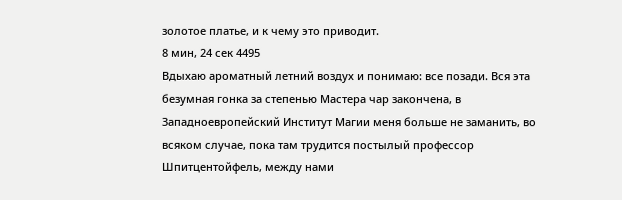золотое платье, и к чему это приводит.
8 мин, 24 сек 4495
Вдыхаю ароматный летний воздух и понимаю: все позади. Вся эта безумная гонка за степенью Мастера чар закончена, в Западноевропейский Институт Магии меня больше не заманить, во всяком случае, пока там трудится постылый профессор Шпитцентойфель, между нами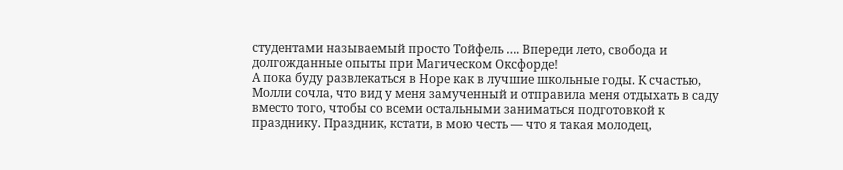студентами называемый просто Тойфель …. Впереди лето, свобода и долгожданные опыты при Магическом Оксфорде!
А пока буду развлекаться в Норе как в лучшие школьные годы. К счастью, Молли сочла, что вид у меня замученный и отправила меня отдыхать в саду вместо того, чтобы со всеми остальными заниматься подготовкой к празднику. Праздник, кстати, в мою честь — что я такая молодец,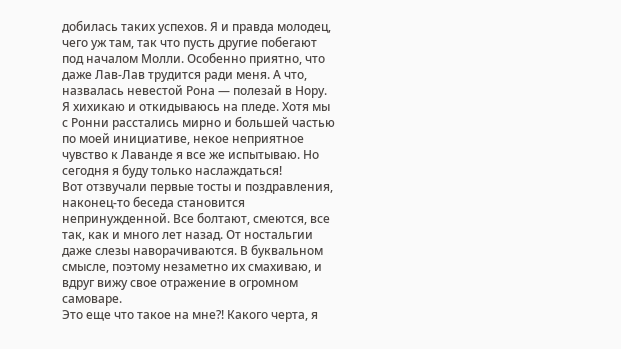добилась таких успехов. Я и правда молодец, чего уж там, так что пусть другие побегают под началом Молли. Особенно приятно, что даже Лав-Лав трудится ради меня. А что, назвалась невестой Рона — полезай в Нору. Я хихикаю и откидываюсь на пледе. Хотя мы с Ронни расстались мирно и большей частью по моей инициативе, некое неприятное чувство к Лаванде я все же испытываю. Но сегодня я буду только наслаждаться!
Вот отзвучали первые тосты и поздравления, наконец-то беседа становится непринужденной. Все болтают, смеются, все так, как и много лет назад. От ностальгии даже слезы наворачиваются. В буквальном смысле, поэтому незаметно их смахиваю, и вдруг вижу свое отражение в огромном самоваре.
Это еще что такое на мне?! Какого черта, я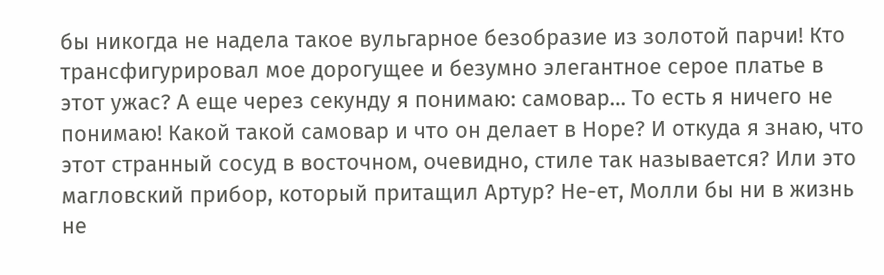бы никогда не надела такое вульгарное безобразие из золотой парчи! Кто трансфигурировал мое дорогущее и безумно элегантное серое платье в этот ужас? А еще через секунду я понимаю: самовар… То есть я ничего не понимаю! Какой такой самовар и что он делает в Норе? И откуда я знаю, что этот странный сосуд в восточном, очевидно, стиле так называется? Или это магловский прибор, который притащил Артур? Не-ет, Молли бы ни в жизнь не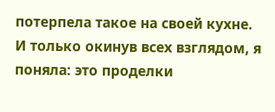потерпела такое на своей кухне.
И только окинув всех взглядом, я поняла: это проделки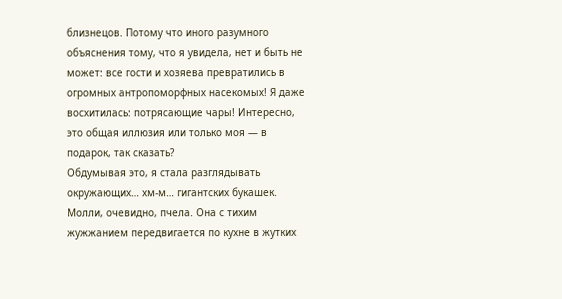близнецов. Потому что иного разумного объяснения тому, что я увидела, нет и быть не может: все гости и хозяева превратились в огромных антропоморфных насекомых! Я даже восхитилась: потрясающие чары! Интересно, это общая иллюзия или только моя — в подарок, так сказать?
Обдумывая это, я стала разглядывать окружающих… хм-м… гигантских букашек. Молли, очевидно, пчела. Она с тихим жужжанием передвигается по кухне в жутких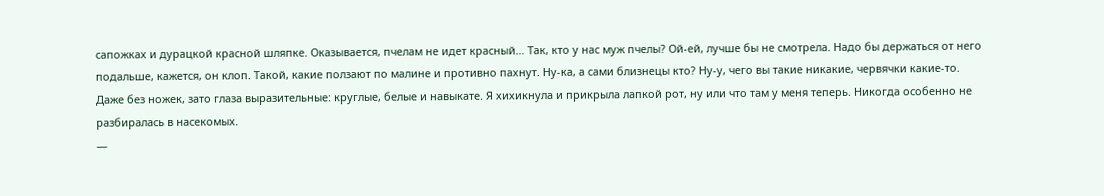сапожках и дурацкой красной шляпке. Оказывается, пчелам не идет красный… Так, кто у нас муж пчелы? Ой-ей, лучше бы не смотрела. Надо бы держаться от него подальше, кажется, он клоп. Такой, какие ползают по малине и противно пахнут. Ну-ка, а сами близнецы кто? Ну-у, чего вы такие никакие, червячки какие-то. Даже без ножек, зато глаза выразительные: круглые, белые и навыкате. Я хихикнула и прикрыла лапкой рот, ну или что там у меня теперь. Никогда особенно не разбиралась в насекомых.
—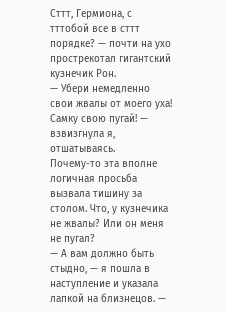Сттт, Гермиона, с тттобой все в сттт порядке? — почти на ухо прострекотал гигантский кузнечик Рон.
— Убери немедленно свои жвалы от моего уха! Самку свою пугай! — взвизгнула я, отшатываясь.
Почему-то эта вполне логичная просьба вызвала тишину за столом. Что, у кузнечика не жвалы? Или он меня не пугал?
— А вам должно быть стыдно, — я пошла в наступление и указала лапкой на близнецов. —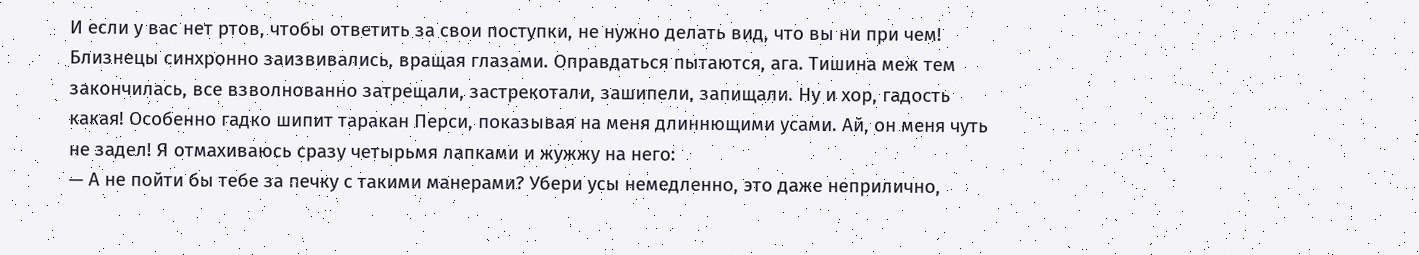И если у вас нет ртов, чтобы ответить за свои поступки, не нужно делать вид, что вы ни при чем!
Близнецы синхронно заизвивались, вращая глазами. Оправдаться пытаются, ага. Тишина меж тем закончилась, все взволнованно затрещали, застрекотали, зашипели, запищали. Ну и хор, гадость какая! Особенно гадко шипит таракан Перси, показывая на меня длиннющими усами. Ай, он меня чуть не задел! Я отмахиваюсь сразу четырьмя лапками и жужжу на него:
— А не пойти бы тебе за печку с такими манерами? Убери усы немедленно, это даже неприлично,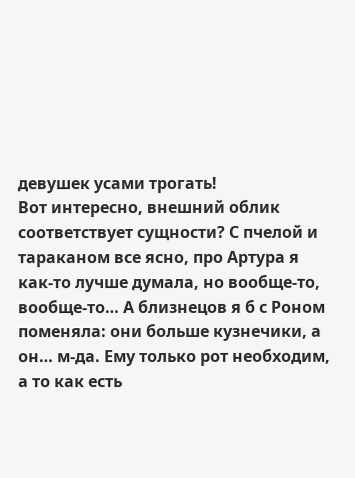девушек усами трогать!
Вот интересно, внешний облик соответствует сущности? С пчелой и тараканом все ясно, про Артура я как-то лучше думала, но вообще-то, вообще-то… А близнецов я б с Роном поменяла: они больше кузнечики, а он… м-да. Ему только рот необходим, а то как есть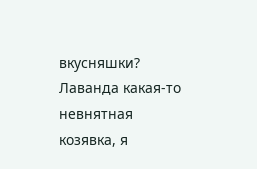вкусняшки? Лаванда какая-то невнятная козявка, я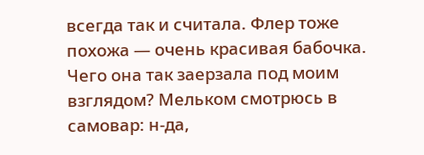всегда так и считала. Флер тоже похожа — очень красивая бабочка. Чего она так заерзала под моим взглядом? Мельком смотрюсь в самовар: н-да,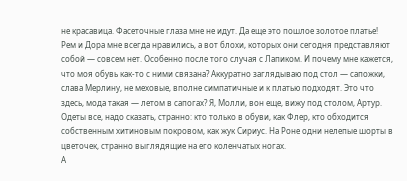не красавица. Фасеточные глаза мне не идут. Да еще это пошлое золотое платье!
Рем и Дора мне всегда нравились, а вот блохи, которых они сегодня представляют собой — совсем нет. Особенно после того случая с Лапиком. И почему мне кажется, что моя обувь как-то с ними связана? Аккуратно заглядываю под стол — сапожки, слава Мерлину, не меховые, вполне симпатичные и к платью подходят. Это что здесь, мода такая — летом в сапогах? Я, Молли, вон еще, вижу под столом, Артур.
Одеты все, надо сказать, странно: кто только в обуви, как Флер, кто обходится собственным хитиновым покровом, как жук Сириус. На Роне одни нелепые шорты в цветочек, странно выглядящие на его коленчатых ногах.
А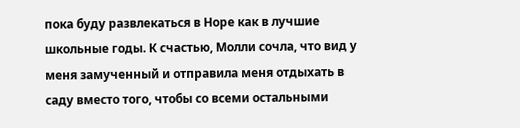пока буду развлекаться в Норе как в лучшие школьные годы. К счастью, Молли сочла, что вид у меня замученный и отправила меня отдыхать в саду вместо того, чтобы со всеми остальными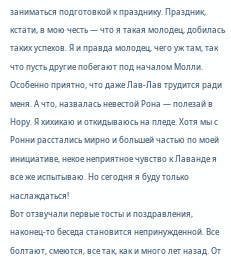заниматься подготовкой к празднику. Праздник, кстати, в мою честь — что я такая молодец, добилась таких успехов. Я и правда молодец, чего уж там, так что пусть другие побегают под началом Молли. Особенно приятно, что даже Лав-Лав трудится ради меня. А что, назвалась невестой Рона — полезай в Нору. Я хихикаю и откидываюсь на пледе. Хотя мы с Ронни расстались мирно и большей частью по моей инициативе, некое неприятное чувство к Лаванде я все же испытываю. Но сегодня я буду только наслаждаться!
Вот отзвучали первые тосты и поздравления, наконец-то беседа становится непринужденной. Все болтают, смеются, все так, как и много лет назад. От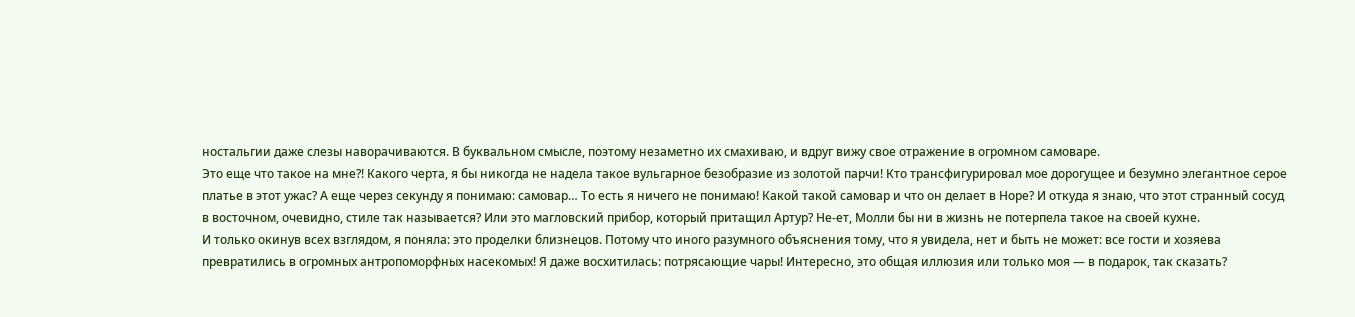ностальгии даже слезы наворачиваются. В буквальном смысле, поэтому незаметно их смахиваю, и вдруг вижу свое отражение в огромном самоваре.
Это еще что такое на мне?! Какого черта, я бы никогда не надела такое вульгарное безобразие из золотой парчи! Кто трансфигурировал мое дорогущее и безумно элегантное серое платье в этот ужас? А еще через секунду я понимаю: самовар… То есть я ничего не понимаю! Какой такой самовар и что он делает в Норе? И откуда я знаю, что этот странный сосуд в восточном, очевидно, стиле так называется? Или это магловский прибор, который притащил Артур? Не-ет, Молли бы ни в жизнь не потерпела такое на своей кухне.
И только окинув всех взглядом, я поняла: это проделки близнецов. Потому что иного разумного объяснения тому, что я увидела, нет и быть не может: все гости и хозяева превратились в огромных антропоморфных насекомых! Я даже восхитилась: потрясающие чары! Интересно, это общая иллюзия или только моя — в подарок, так сказать?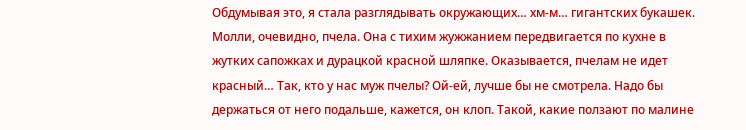Обдумывая это, я стала разглядывать окружающих… хм-м… гигантских букашек. Молли, очевидно, пчела. Она с тихим жужжанием передвигается по кухне в жутких сапожках и дурацкой красной шляпке. Оказывается, пчелам не идет красный… Так, кто у нас муж пчелы? Ой-ей, лучше бы не смотрела. Надо бы держаться от него подальше, кажется, он клоп. Такой, какие ползают по малине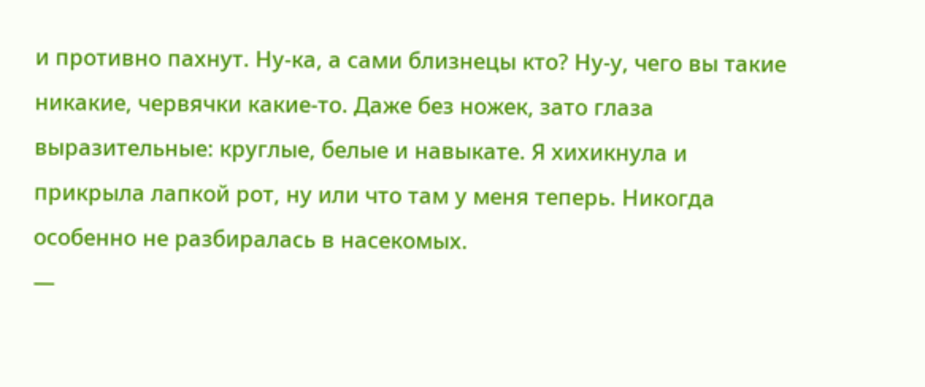и противно пахнут. Ну-ка, а сами близнецы кто? Ну-у, чего вы такие никакие, червячки какие-то. Даже без ножек, зато глаза выразительные: круглые, белые и навыкате. Я хихикнула и прикрыла лапкой рот, ну или что там у меня теперь. Никогда особенно не разбиралась в насекомых.
—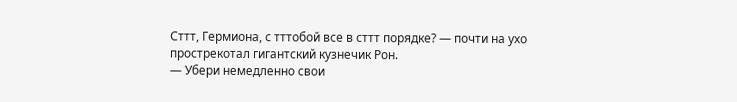Сттт, Гермиона, с тттобой все в сттт порядке? — почти на ухо прострекотал гигантский кузнечик Рон.
— Убери немедленно свои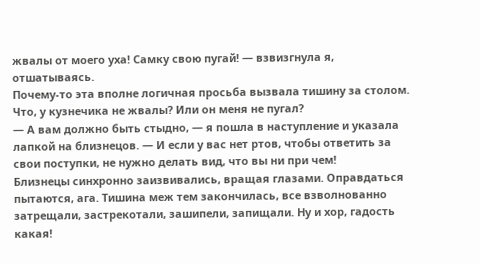жвалы от моего уха! Самку свою пугай! — взвизгнула я, отшатываясь.
Почему-то эта вполне логичная просьба вызвала тишину за столом. Что, у кузнечика не жвалы? Или он меня не пугал?
— А вам должно быть стыдно, — я пошла в наступление и указала лапкой на близнецов. — И если у вас нет ртов, чтобы ответить за свои поступки, не нужно делать вид, что вы ни при чем!
Близнецы синхронно заизвивались, вращая глазами. Оправдаться пытаются, ага. Тишина меж тем закончилась, все взволнованно затрещали, застрекотали, зашипели, запищали. Ну и хор, гадость какая!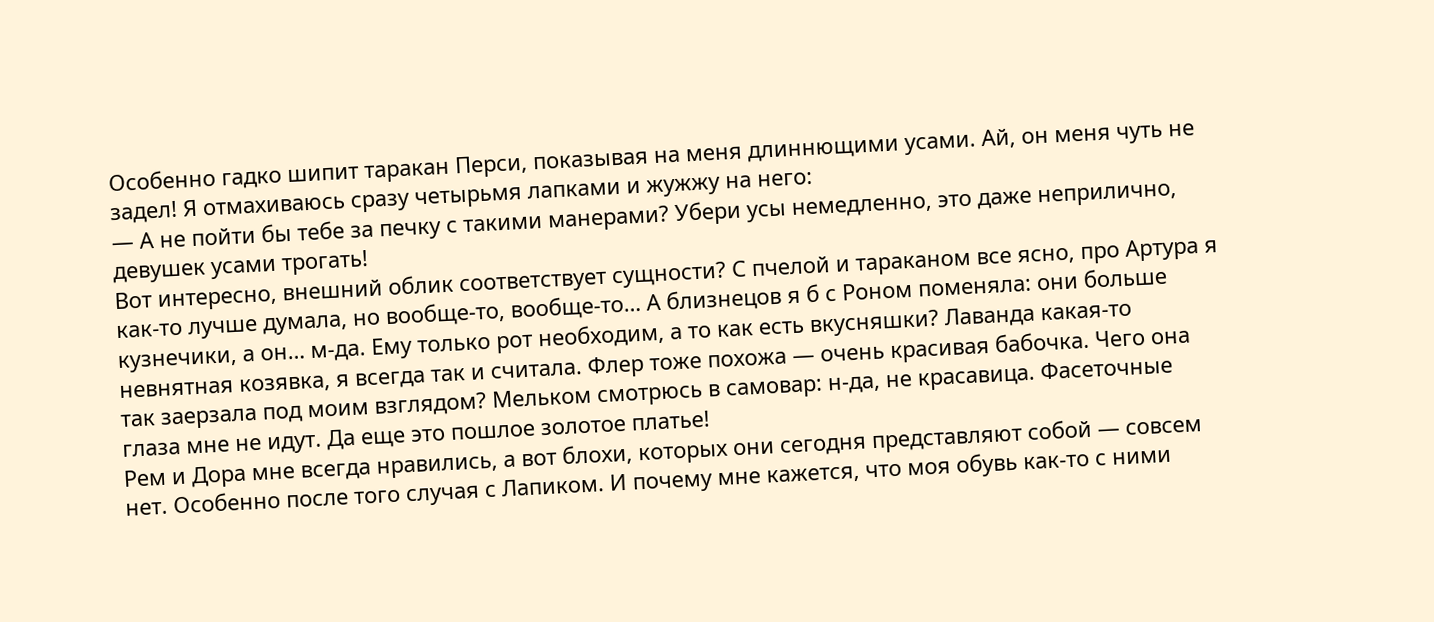Особенно гадко шипит таракан Перси, показывая на меня длиннющими усами. Ай, он меня чуть не задел! Я отмахиваюсь сразу четырьмя лапками и жужжу на него:
— А не пойти бы тебе за печку с такими манерами? Убери усы немедленно, это даже неприлично, девушек усами трогать!
Вот интересно, внешний облик соответствует сущности? С пчелой и тараканом все ясно, про Артура я как-то лучше думала, но вообще-то, вообще-то… А близнецов я б с Роном поменяла: они больше кузнечики, а он… м-да. Ему только рот необходим, а то как есть вкусняшки? Лаванда какая-то невнятная козявка, я всегда так и считала. Флер тоже похожа — очень красивая бабочка. Чего она так заерзала под моим взглядом? Мельком смотрюсь в самовар: н-да, не красавица. Фасеточные глаза мне не идут. Да еще это пошлое золотое платье!
Рем и Дора мне всегда нравились, а вот блохи, которых они сегодня представляют собой — совсем нет. Особенно после того случая с Лапиком. И почему мне кажется, что моя обувь как-то с ними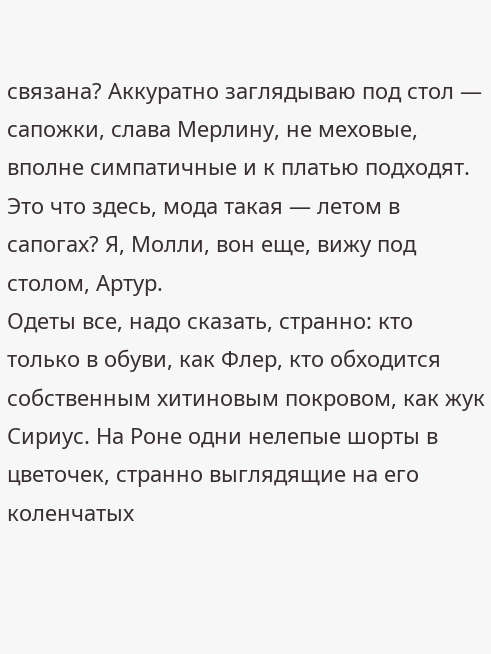связана? Аккуратно заглядываю под стол — сапожки, слава Мерлину, не меховые, вполне симпатичные и к платью подходят. Это что здесь, мода такая — летом в сапогах? Я, Молли, вон еще, вижу под столом, Артур.
Одеты все, надо сказать, странно: кто только в обуви, как Флер, кто обходится собственным хитиновым покровом, как жук Сириус. На Роне одни нелепые шорты в цветочек, странно выглядящие на его коленчатых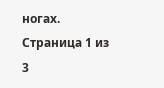ногах.
Страница 1 из 3